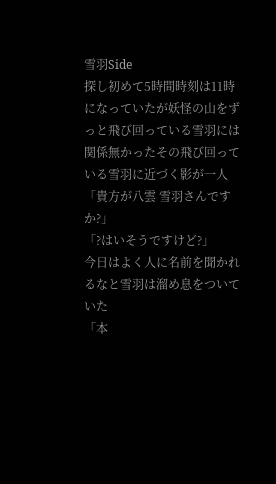雪羽Side
探し初めて5時間時刻は11時になっていたが妖怪の山をずっと飛び回っている雪羽には関係無かったその飛び回っている雪羽に近づく影が一人
「貴方が八雲 雪羽さんですか?」
「?はいそうですけど?」
今日はよく人に名前を聞かれるなと雪羽は溜め息をついていた
「本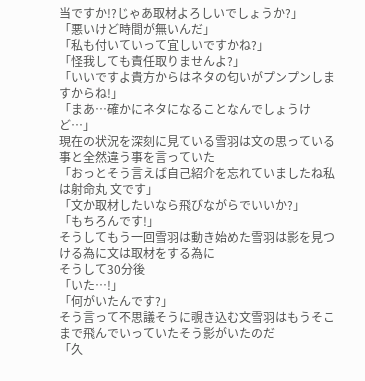当ですか!?じゃあ取材よろしいでしょうか?」
「悪いけど時間が無いんだ」
「私も付いていって宜しいですかね?」
「怪我しても責任取りませんよ?」
「いいですよ貴方からはネタの匂いがプンプンしますからね!」
「まあ…確かにネタになることなんでしょうけど…」
現在の状況を深刻に見ている雪羽は文の思っている事と全然違う事を言っていた
「おっとそう言えば自己紹介を忘れていましたね私は射命丸 文です」
「文か取材したいなら飛びながらでいいか?」
「もちろんです!」
そうしてもう一回雪羽は動き始めた雪羽は影を見つける為に文は取材をする為に
そうして30分後
「いた…!」
「何がいたんです?」
そう言って不思議そうに覗き込む文雪羽はもうそこまで飛んでいっていたそう影がいたのだ
「久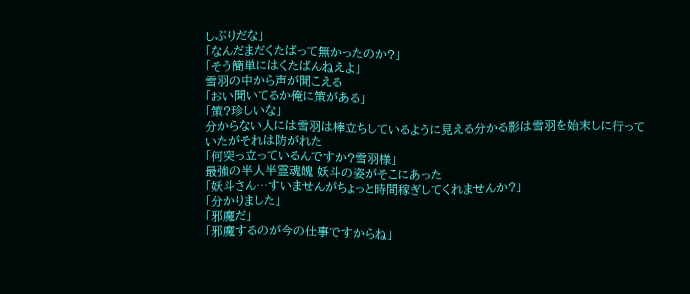しぶりだな」
「なんだまだくたばって無かったのか?」
「そう簡単にはくたばんねえよ」
雪羽の中から声が聞こえる
「おい聞いてるか俺に策がある」
「策?珍しいな」
分からない人には雪羽は棒立ちしているように見える分かる影は雪羽を始末しに行っていたがそれは防がれた
「何突っ立っているんですか?雪羽様」
最強の半人半霊魂魄 妖斗の姿がそこにあった
「妖斗さん…すいませんがちょっと時間稼ぎしてくれませんか?」
「分かりました」
「邪魔だ」
「邪魔するのが今の仕事ですからね」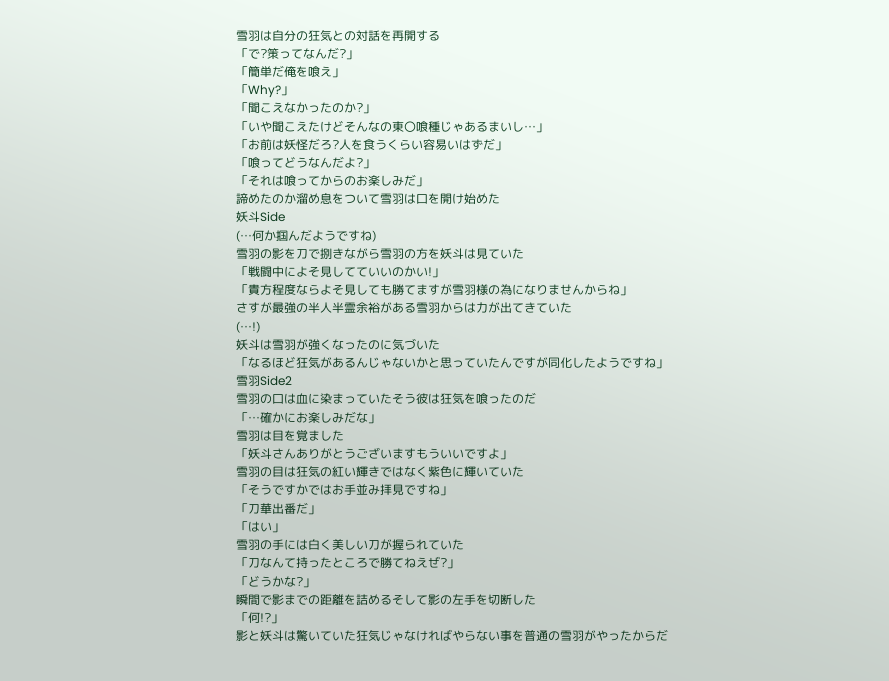雪羽は自分の狂気との対話を再開する
「で?策ってなんだ?」
「簡単だ俺を喰え」
「Why?」
「聞こえなかったのか?」
「いや聞こえたけどそんなの東〇喰種じゃあるまいし…」
「お前は妖怪だろ?人を食うくらい容易いはずだ」
「喰ってどうなんだよ?」
「それは喰ってからのお楽しみだ」
諦めたのか溜め息をついて雪羽は口を開け始めた
妖斗Side
(…何か掴んだようですね)
雪羽の影を刀で捌きながら雪羽の方を妖斗は見ていた
「戦闘中によそ見してていいのかい!」
「貴方程度ならよそ見しても勝てますが雪羽様の為になりませんからね」
さすが最強の半人半霊余裕がある雪羽からは力が出てきていた
(…!)
妖斗は雪羽が強くなったのに気づいた
「なるほど狂気があるんじゃないかと思っていたんですが同化したようですね」
雪羽Side2
雪羽の口は血に染まっていたそう彼は狂気を喰ったのだ
「…確かにお楽しみだな」
雪羽は目を覚ました
「妖斗さんありがとうございますもういいですよ」
雪羽の目は狂気の紅い輝きではなく紫色に輝いていた
「そうですかではお手並み拝見ですね」
「刀華出番だ」
「はい」
雪羽の手には白く美しい刀が握られていた
「刀なんて持ったところで勝てねえぜ?」
「どうかな?」
瞬間で影までの距離を詰めるそして影の左手を切断した
「何!?」
影と妖斗は驚いていた狂気じゃなければやらない事を普通の雪羽がやったからだ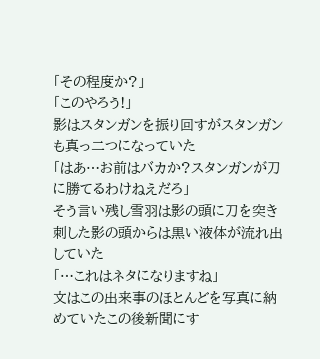「その程度か?」
「このやろう!」
影はスタンガンを振り回すがスタンガンも真っ二つになっていた
「はあ…お前はバカか?スタンガンが刀に勝てるわけねえだろ」
そう言い残し雪羽は影の頭に刀を突き刺した影の頭からは黒い液体が流れ出していた
「…これはネタになりますね」
文はこの出来事のほとんどを写真に納めていたこの後新聞にす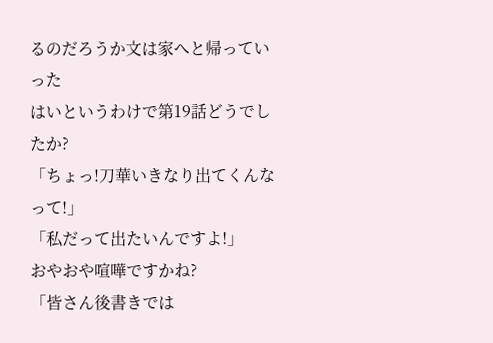るのだろうか文は家へと帰っていった
はいというわけで第19話どうでしたか?
「ちょっ!刀華いきなり出てくんなって!」
「私だって出たいんですよ!」
おやおや喧嘩ですかね?
「皆さん後書きでは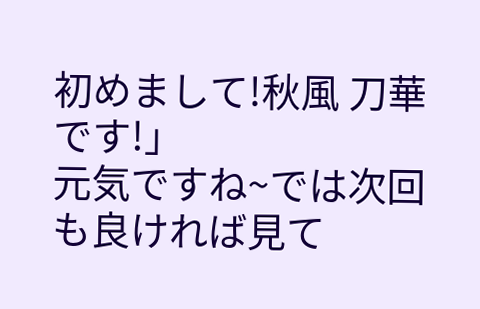初めまして!秋風 刀華です!」
元気ですね~では次回も良ければ見て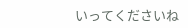いってくださいね